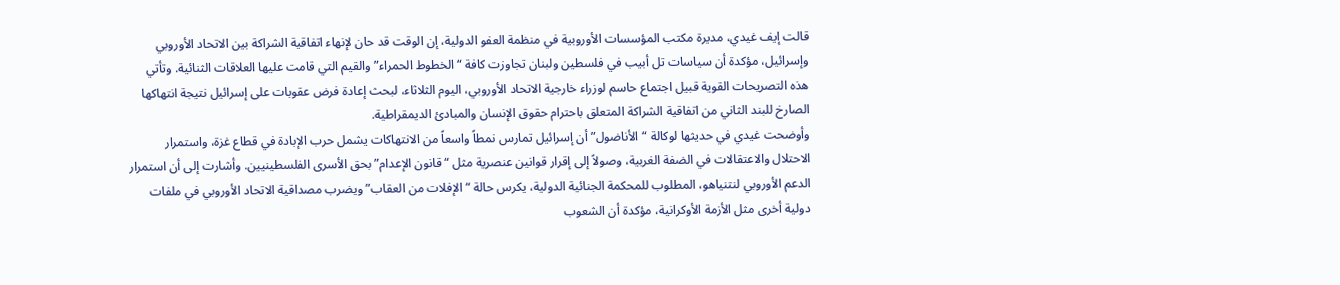قالت إيف غيدي، مديرة مكتب المؤسسات الأوروبية في منظمة العفو الدولية، إن الوقت قد حان لإنهاء اتفاقية الشراكة بين الاتحاد الأوروبي وإسرائيل، مؤكدة أن سياسات تل أبيب في فلسطين ولبنان تجاوزت كافة “الخطوط الحمراء” والقيم التي قامت عليها العلاقات الثنائية. وتأتي هذه التصريحات القوية قبيل اجتماع حاسم لوزراء خارجية الاتحاد الأوروبي، اليوم الثلاثاء، لبحث إعادة فرض عقوبات على إسرائيل نتيجة انتهاكها الصارخ للبند الثاني من اتفاقية الشراكة المتعلق باحترام حقوق الإنسان والمبادئ الديمقراطية.
وأوضحت غيدي في حديثها لوكالة “الأناضول” أن إسرائيل تمارس نمطاً واسعاً من الانتهاكات يشمل حرب الإبادة في قطاع غزة، واستمرار الاحتلال والاعتقالات في الضفة الغربية، وصولاً إلى إقرار قوانين عنصرية مثل “قانون الإعدام” بحق الأسرى الفلسطينيين. وأشارت إلى أن استمرار الدعم الأوروبي لنتنياهو، المطلوب للمحكمة الجنائية الدولية، يكرس حالة “الإفلات من العقاب” ويضرب مصداقية الاتحاد الأوروبي في ملفات دولية أخرى مثل الأزمة الأوكرانية، مؤكدة أن الشعوب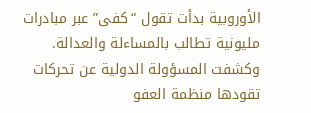الأوروبية بدأت تقول “كفى” عبر مبادرات مليونية تطالب بالمساءلة والعدالة.
وكشفت المسؤولة الدولية عن تحركات تقودها منظمة العفو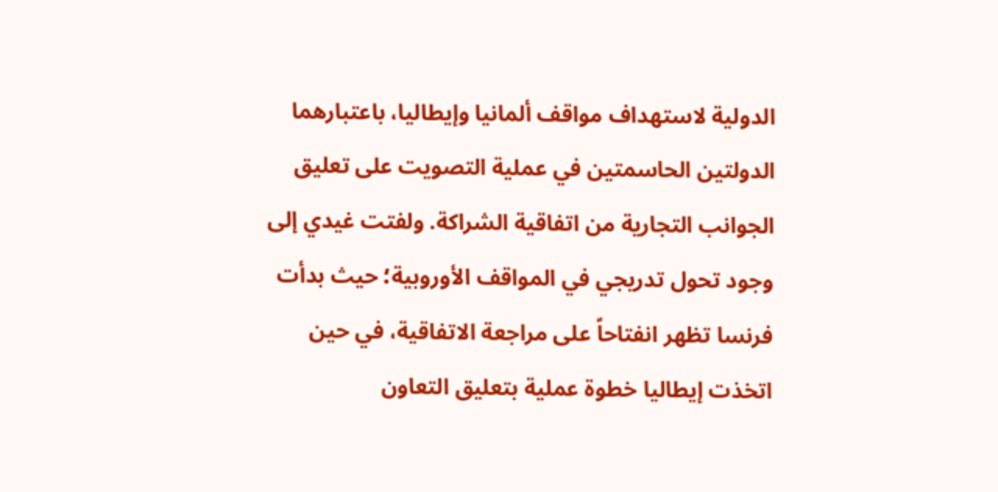الدولية لاستهداف مواقف ألمانيا وإيطاليا، باعتبارهما الدولتين الحاسمتين في عملية التصويت على تعليق الجوانب التجارية من اتفاقية الشراكة. ولفتت غيدي إلى وجود تحول تدريجي في المواقف الأوروبية؛ حيث بدأت فرنسا تظهر انفتاحاً على مراجعة الاتفاقية، في حين اتخذت إيطاليا خطوة عملية بتعليق التعاون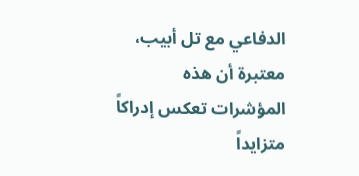الدفاعي مع تل أبيب، معتبرة أن هذه المؤشرات تعكس إدراكاً متزايداً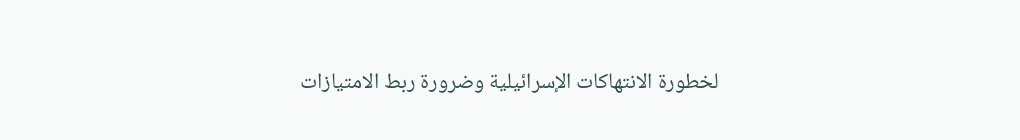لخطورة الانتهاكات الإسرائيلية وضرورة ربط الامتيازات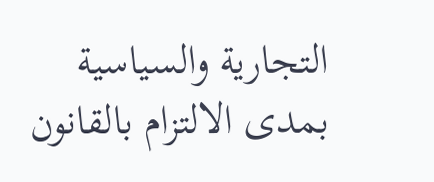التجارية والسياسية بمدى الالتزام بالقانون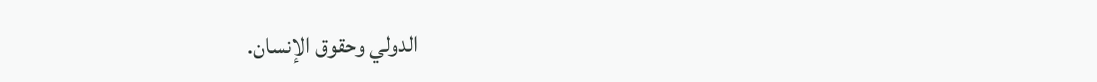الدولي وحقوق الإنسان.